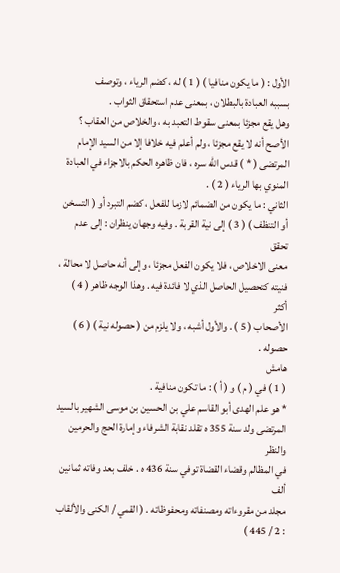الأول : ( ما يكون منافيا ) ( 1 ) له ، كضم الرياء ، وتوصف
بسببه العبادة بالبطلان ، بمعنى عدم استحقاق الثواب .
وهل يقع مجزئا بمعنى سقوط التعبد به ، والخلاص من العقاب ؟
الأصح أنه لا يقع مجزئا ، ولم أعلم فيه خلافا إلا من السيد الإمام
المرتضى ( * ) قدس الله سره ، فان ظاهره الحكم بالاجزاء في العبادة
المنوي بها الرياء ( 2 ) .
الثاني : ما يكون من الضمائم لازما للفعل ، كضم التبرد أو ( التسخن
أو التنظف ) ( 3 ) إلى نية القربة . وفيه وجهان ينظران : إلى عدم تحقق
معنى الاخلاص ، فلا يكون الفعل مجزئا ، وإلى أنه حاصل لا محالة ،
فنيته كتحصيل الحاصل الذي لا فائدة فيه . وهذا الوجه ظاهر ( 4 ) أكثر
الأصحاب ( 5 ) . والأول أشبه ، ولا يلزم من ( حصوله نية ) ( 6 ) حصوله .
هامش
( 1 ) في ( م ) و ( أ ) : ما تكون منافية .
* هو علم الهدى أبو القاسم علي بن الحسين بن موسى الشهير بالسيد
المرتضى ولد سنة 355 ه تقلد نقابة الشرفاء وإمارة الحج والحرمين والنظر
في المظالم وقضاء القضاة توفي سنة 436 ه . خلف بعد وفاته ثمانين ألف
مجلد من مقروءاته ومصنفاته ومحفوظاته . ( القمي / الكنى والألقاب : 2 / 445 )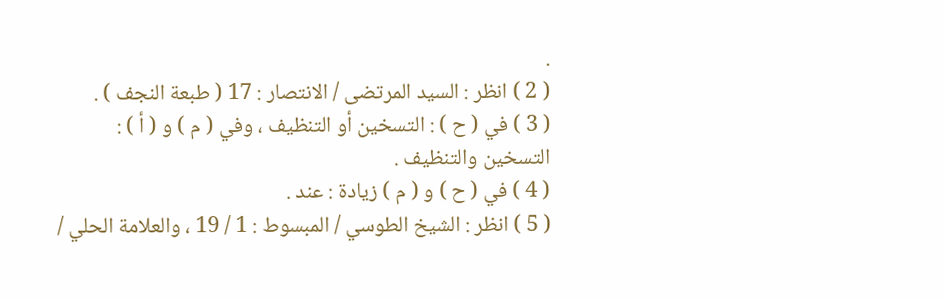.
( 2 ) انظر : السيد المرتضى / الانتصار : 17 ( طبعة النجف ) .
( 3 ) في ( ح ) : التسخين أو التنظيف ، وفي ( م ) و ( أ ) :
التسخين والتنظيف .
( 4 ) في ( ح ) و ( م ) زيادة : عند .
( 5 ) انظر : الشيخ الطوسي / المبسوط : 1 / 19 ، والعلامة الحلي /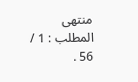منتهى المطلب : 1 / 56 .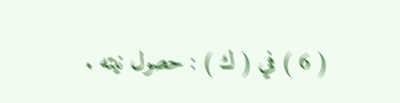( 6 ) في ( ك ) : حصول نيته .